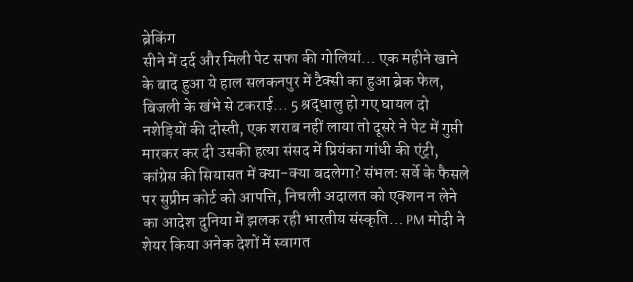ब्रेकिंग
सीने में दर्द और मिली पेट सफा की गोलियां… एक महीने खाने के बाद हुआ ये हाल सलकनपुर में टैक्सी का हुआ ब्रेक फेल, बिजली के खंभे से टकराई... 5 श्रद्धालु हो गए घायल दो नशेड़‍ियों की दोस्ती, एक शराब नहीं लाया तो दूसरे ने पेट में गुप्ती मारकर कर दी उसकी हत्या संसद में प्रियंका गांधी की एंट्री, कांग्रेस की सियासत में क्या-क्या बदलेगा? संभलः सर्वे के फैसले पर सुप्रीम कोर्ट को आपत्ति, निचली अदालत को एक्शन न लेने का आदेश दुनिया में झलक रही भारतीय संस्कृति… PM मोदी ने शेयर किया अनेक देशों में स्वागत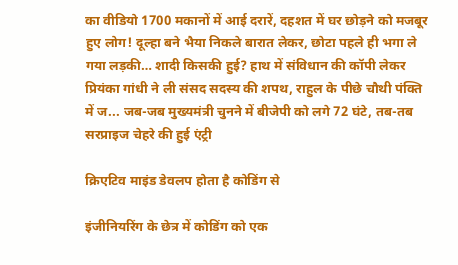का वीडियो 1700 मकानों में आई दरारें, दहशत में घर छोड़ने को मजबूर हुए लोग! दूल्हा बने भैया निकले बारात लेकर, छोटा पहले ही भगा ले गया लड़की… शादी किसकी हुई? हाथ में संविधान की कॉपी लेकर प्रियंका गांधी ने ली संसद सदस्य की शपथ, राहुल के पीछे चौथी पंक्ति में ज... जब-जब मुख्यमंत्री चुनने में बीजेपी को लगे 72 घंटे, तब-तब सरप्राइज चेहरे की हुई एंट्री

क्रिएटिव माइंड डेवलप होता है कोडिंग से

इंजीनियरिंग के छेत्र में कोडिंग को एक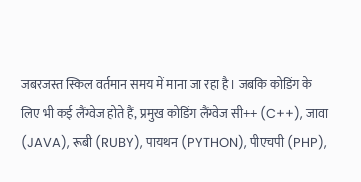जबरजस्त स्किल वर्तमान समय में माना जा रहा है। जबकि कोडिंग के लिए भी कई लैंग्वेज होते हैं, प्रमुख कोडिंग लैंग्वेज सी++ (C++), जावा (JAVA), रूबी (RUBY), पायथन (PYTHON), पीएचपी (PHP),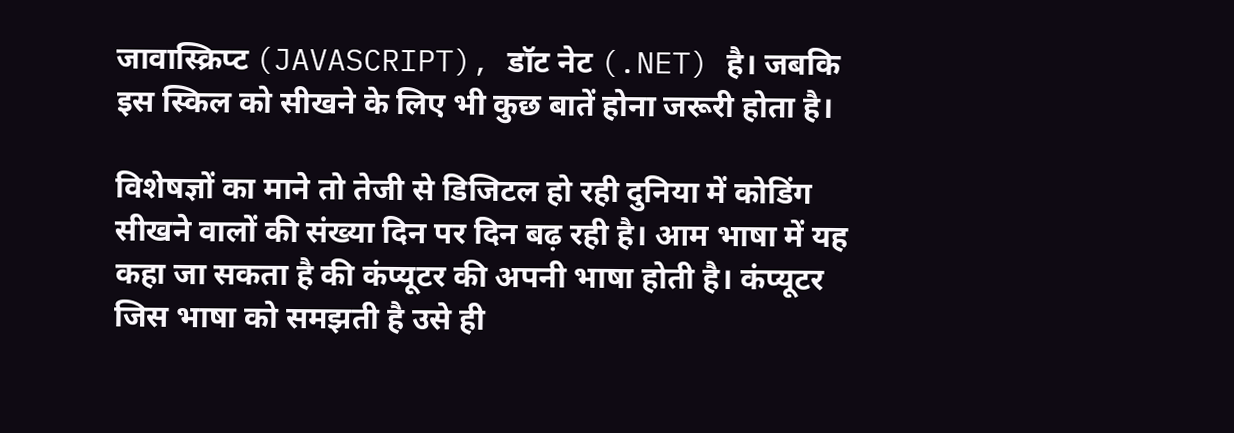जावास्क्रिप्ट (JAVASCRIPT), डॉट नेट (.NET) है। जबकि इस स्किल को सीखने के लिए भी कुछ बातें होना जरूरी होता है।

विशेषज्ञों का माने तो तेजी से डिजिटल हो रही दुनिया में कोडिंग सीखने वालों की संख्या दिन पर दिन बढ़ रही है। आम भाषा में यह कहा जा सकता है की कंप्यूटर की अपनी भाषा होती है। कंप्यूटर जिस भाषा को समझती है उसे ही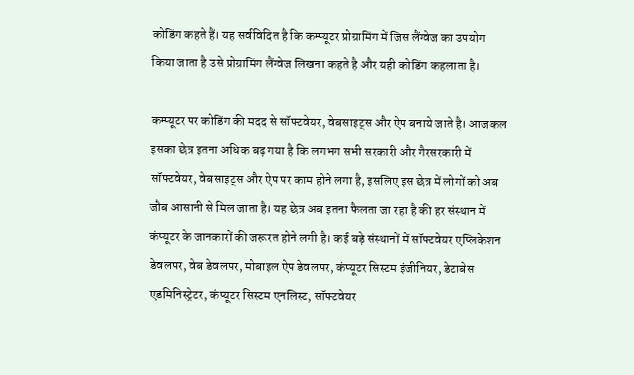कोडिंग कहते हैं। यह सर्वविदित है कि कम्प्यूटर प्रोग्रामिंग में जिस लैंग्वेज का उपयोग किया जाता है उसे प्रोग्रामिंग लैंग्वेज लिखना कहते है और यही कोडिंग कहलाता है।

कम्प्यूटर पर कोडिंग की मदद से सॉफ्टवेयर, वेबसाइट्स और ऐप बनाये जाते है। आजकल इसका छेत्र इतना अधिक बढ़ गया है कि लगभग सभी सरकारी और गैरसरकारी में सॉफ्टवेयर, वेबसाइट्स और ऐप पर काम होने लगा है, इसलिए इस छेत्र में लोगों को अब जौब आसानी से मिल जाता है। यह छेत्र अब इतना फैलता जा रहा है की हर संस्थान में कंप्यूटर के जानकारों की जरूरत होने लगी है। कई बड़े संस्थानों में सॉफ्टवेयर एप्लिकेशन डेवलपर, वेब डेवलपर, मोबाइल ऐप डेवलपर, कंप्यूटर सिस्टम इंजीनियर, डेटाबेस एडमिनिस्ट्रेटर, कंप्यूटर सिस्टम एनलिस्ट, सॉफ्टवेयर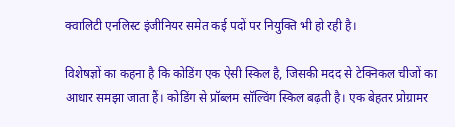क्वालिटी एनलिस्ट इंजीनियर समेत कई पदों पर नियुक्ति भी हो रही है।

विशेषज्ञों का कहना है कि कोडिंग एक ऐसी स्किल है, जिसकी मदद से टेक्निकल चीजों का आधार समझा जाता हैं। कोडिंग से प्रॉब्लम सॉल्विंग स्किल बढ़ती है। एक बेहतर प्रोग्रामर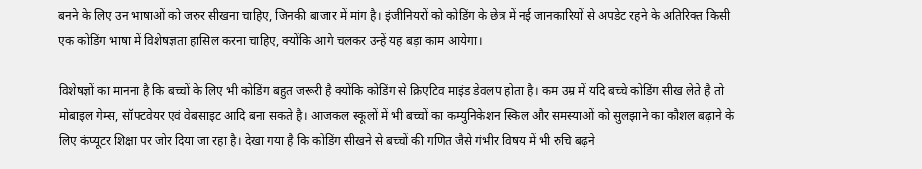बनने के लिए उन भाषाओं को जरुर सीखना चाहिए, जिनकी बाजार में मांग है। इंजीनियरों को कोडिंग के छेत्र में नई जानकारियों से अपडेट रहने के अतिरिक्त किसी एक कोडिंग भाषा में विशेषज्ञता हासिल करना चाहिए, क्योंकि आगे चलकर उन्हें यह बड़ा काम आयेगा।

विशेषज्ञों का मानना है कि बच्चों के लिए भी कोडिंग बहुत जरूरी है क्योंकि कोडिंग से क्रिएटिव माइंड डेवलप होता है। कम उम्र में यदि बच्चे कोडिंग सीख लेते है तो मोबाइल गेम्स, सॉफ्टवेयर एवं वेबसाइट आदि बना सकते है। आजकल स्कूलों में भी बच्चों का कम्युनिकेशन स्किल और समस्याओं को सुलझाने का कौशल बढ़ाने के लिए कंप्यूटर शिक्षा पर जोर दिया जा रहा है। देखा गया है कि कोडिंग सीखने से बच्चों की गणित जैसे गंभीर विषय में भी रुचि बढ़ने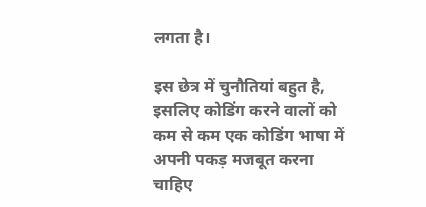लगता है।

इस छेत्र में चुनौतियां बहुत है, इसलिए कोडिंग करने वालों को कम से कम एक कोडिंग भाषा में अपनी पकड़ मजबूत करना चाहिए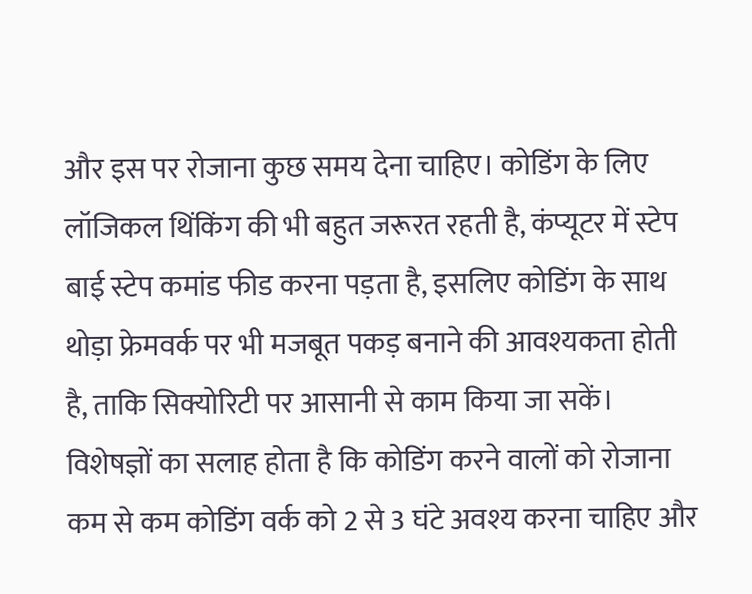और इस पर रोजाना कुछ समय देना चाहिए। कोडिंग के लिए लॉजिकल थिंकिंग की भी बहुत जरूरत रहती है, कंप्यूटर में स्टेप बाई स्टेप कमांड फीड करना पड़ता है, इसलिए कोडिंग के साथ थोड़ा फ्रेमवर्क पर भी मजबूत पकड़ बनाने की आवश्यकता होती है, ताकि सिक्योरिटी पर आसानी से काम किया जा सकें। विशेषज्ञों का सलाह होता है कि कोडिंग करने वालों को रोजाना कम से कम कोडिंग वर्क को 2 से 3 घंटे अवश्य करना चाहिए और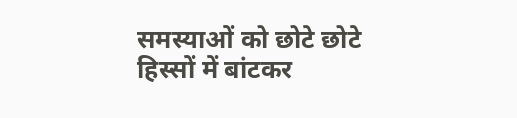समस्याओं को छोटे छोटे हिस्सों में बांटकर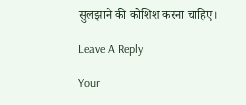सुलझाने की कोशिश करना चाहिए।

Leave A Reply

Your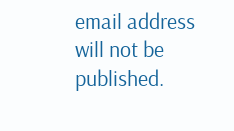email address will not be published.